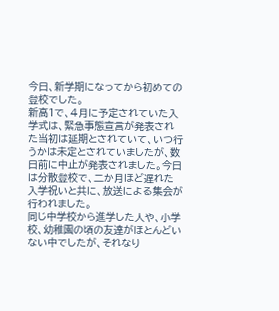今日、新学期になってから初めての登校でした。
新高1で、4月に予定されていた入学式は、緊急事態宣言が発表された当初は延期とされていて、いつ行うかは未定とされていましたが、数日前に中止が発表されました。今日は分散登校で、二か月ほど遅れた入学祝いと共に、放送による集会が行われました。
同じ中学校から進学した人や、小学校、幼稚園の頃の友達がほとんどいない中でしたが、それなり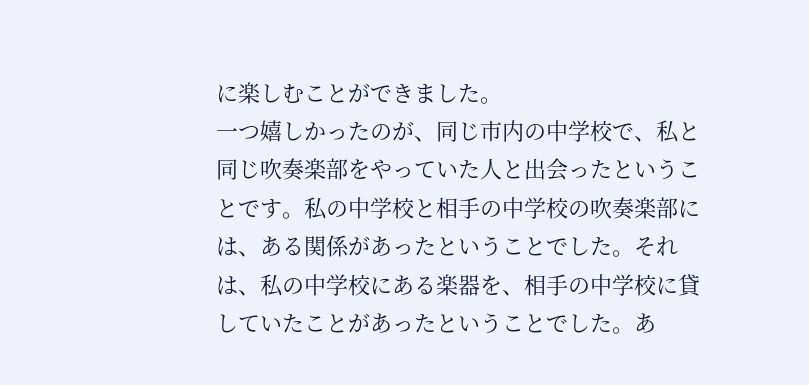に楽しむことができました。
一つ嬉しかったのが、同じ市内の中学校で、私と同じ吹奏楽部をやっていた人と出会ったということです。私の中学校と相手の中学校の吹奏楽部には、ある関係があったということでした。それは、私の中学校にある楽器を、相手の中学校に貸していたことがあったということでした。あ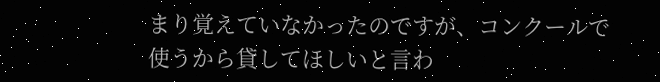まり覚えていなかったのですが、コンクールで使うから貸してほしいと言わ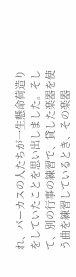れ、パーカスの人たちが一生懸命荷造りをしていたことを思い出しました。そして、別の行事の練習で、貸した楽器を使う曲を練習しているとき、その楽器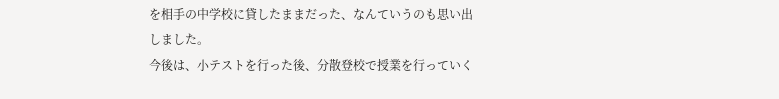を相手の中学校に貸したままだった、なんていうのも思い出しました。
今後は、小テストを行った後、分散登校で授業を行っていく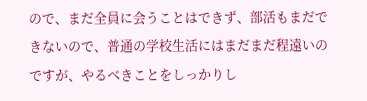ので、まだ全員に会うことはできず、部活もまだできないので、普通の学校生活にはまだまだ程遠いのですが、やるべきことをしっかりし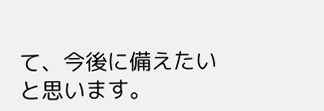て、今後に備えたいと思います。